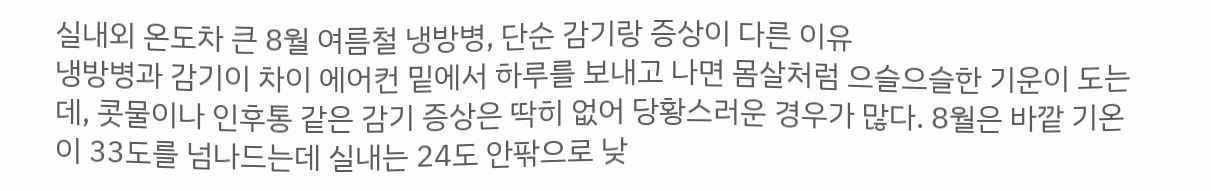실내외 온도차 큰 8월 여름철 냉방병, 단순 감기랑 증상이 다른 이유
냉방병과 감기이 차이 에어컨 밑에서 하루를 보내고 나면 몸살처럼 으슬으슬한 기운이 도는데, 콧물이나 인후통 같은 감기 증상은 딱히 없어 당황스러운 경우가 많다. 8월은 바깥 기온이 33도를 넘나드는데 실내는 24도 안팎으로 낮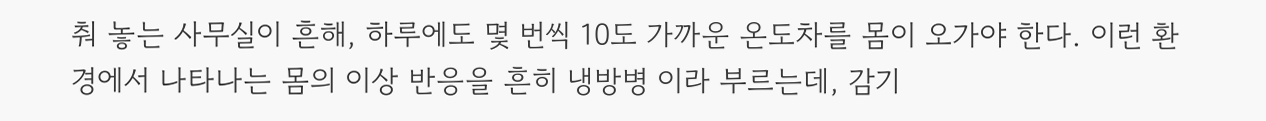춰 놓는 사무실이 흔해, 하루에도 몇 번씩 10도 가까운 온도차를 몸이 오가야 한다. 이런 환경에서 나타나는 몸의 이상 반응을 흔히 냉방병 이라 부르는데, 감기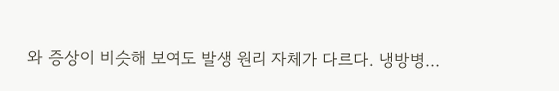와 증상이 비슷해 보여도 발생 원리 자체가 다르다. 냉방병…